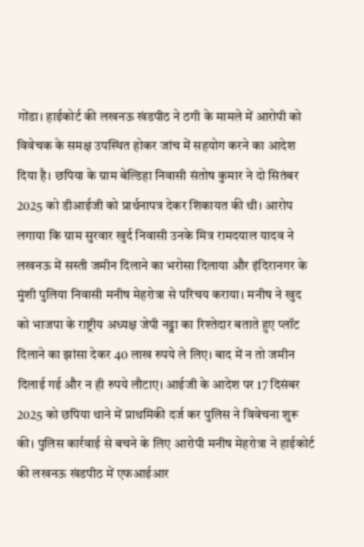गोंडा। हाईकोर्ट की लखनऊ खंडपीठ ने ठगी के मामले में आरोपी को विवेचक के समक्ष उपस्थित होकर जांच में सहयोग करने का आदेश दिया है। छपिया के ग्राम बेल्डिहा निवासी संतोष कुमार ने दो सितंबर 2025 को डीआईजी को प्रार्थनापत्र देकर शिकायत की थी। आरोप लगाया कि ग्राम सुरवार खुर्द निवासी उनके मित्र रामदयाल यादव ने लखनऊ में सस्ती जमीन दिलाने का भरोसा दिलाया और इंदिरानगर के मुंशी पुलिया निवासी मनीष मेहरोत्रा से परिचय कराया। मनीष ने खुद को भाजपा के राष्ट्रीय अध्यक्ष जेपी नड्डा का रिश्तेदार बताते हुए प्लॉट दिलाने का झांसा देकर 40 लाख रुपये ले लिए। बाद में न तो जमीन दिलाई गई और न ही रुपये लौटाए। आईजी के आदेश पर 17 दिसंबर 2025 को छपिया थाने में प्राथमिकी दर्ज कर पुलिस ने विवेचना शुरू की। पुलिस कार्रवाई से बचने के लिए आरोपी मनीष मेहरोत्रा ने हाईकोर्ट की लखनऊ खंडपीठ में एफआईआर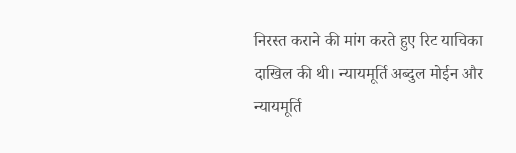निरस्त कराने की मांग करते हुए रिट याचिका दाखिल की थी। न्यायमूर्ति अब्दुल मोईन और न्यायमूर्ति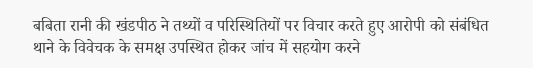बबिता रानी की खंडपीठ ने तथ्यों व परिस्थितियों पर विचार करते हुए आरोपी को संबंधित थाने के विवेचक के समक्ष उपस्थित होकर जांच में सहयोग करने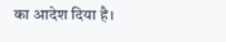का आदेश दिया है।